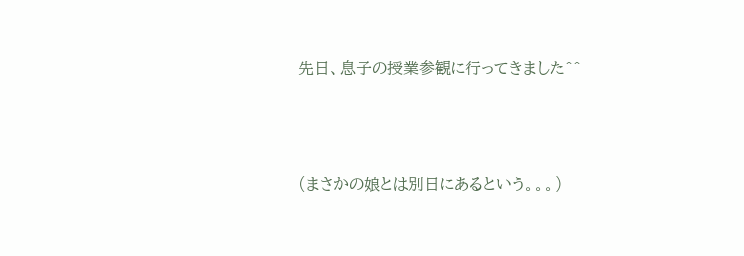先日、息子の授業参観に行ってきました^^



(まさかの娘とは別日にあるという。。。)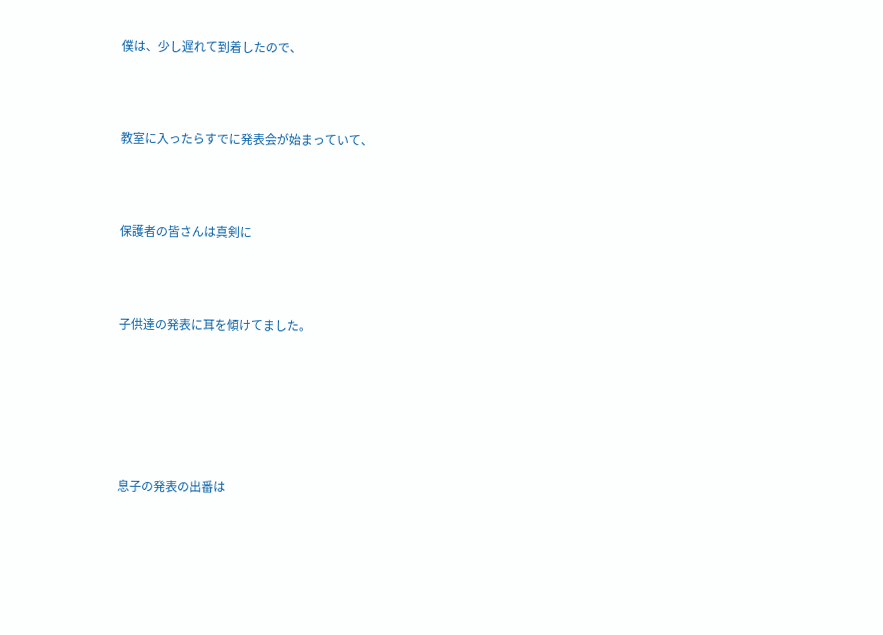僕は、少し遅れて到着したので、



教室に入ったらすでに発表会が始まっていて、



保護者の皆さんは真剣に



子供達の発表に耳を傾けてました。






息子の発表の出番は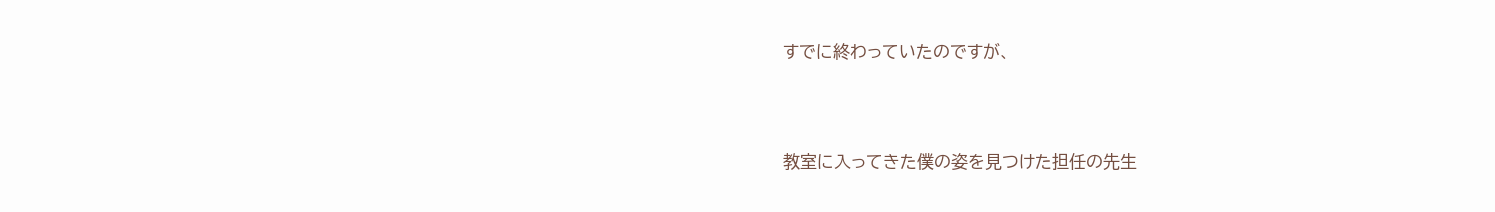すでに終わっていたのですが、



教室に入ってきた僕の姿を見つけた担任の先生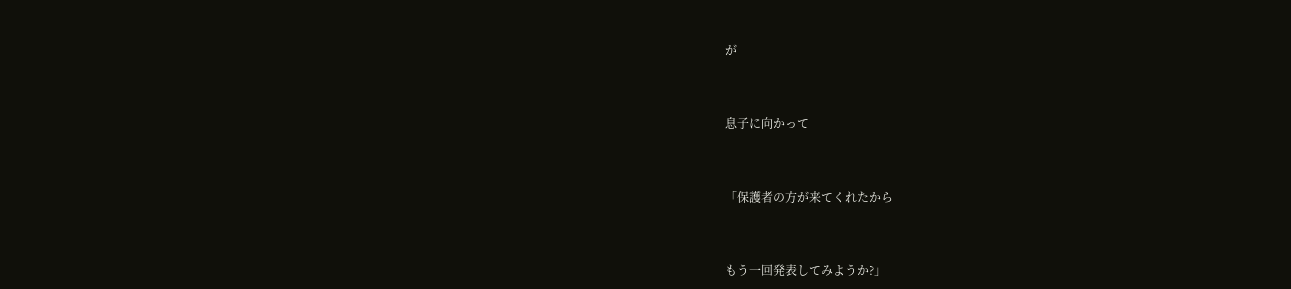が



息子に向かって



「保護者の方が来てくれたから



もう一回発表してみようか?」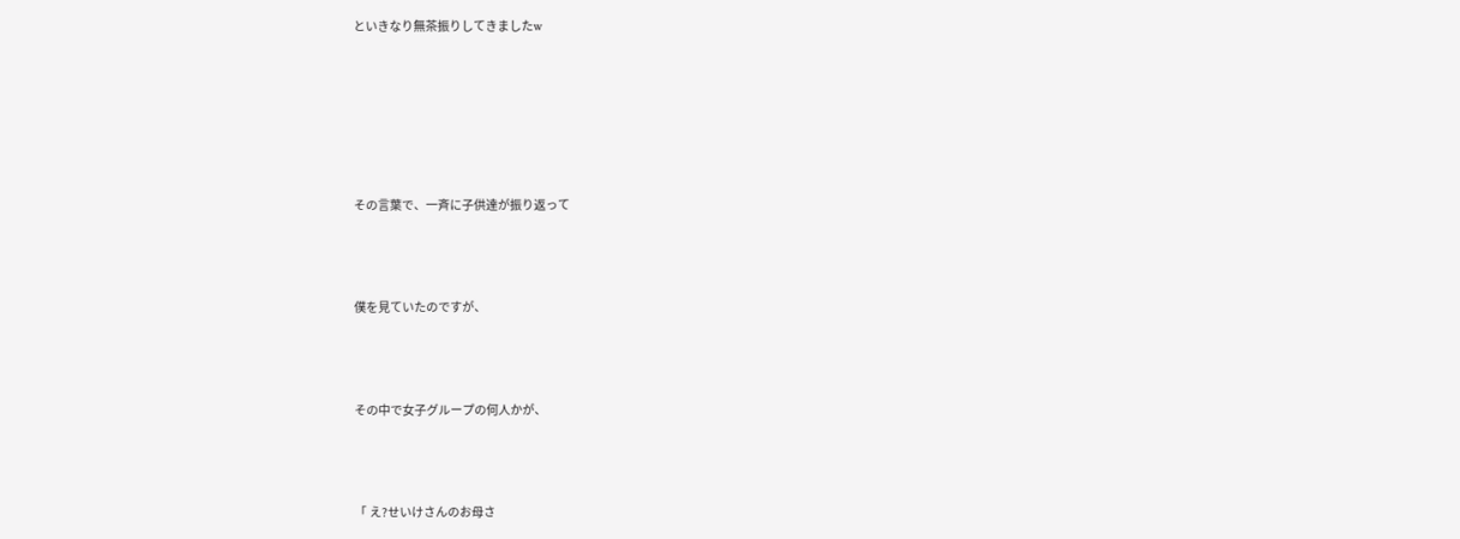といきなり無茶振りしてきましたw






その言葉で、一斉に子供達が振り返って



僕を見ていたのですが、



その中で女子グループの何人かが、



「 え?せいけさんのお母さ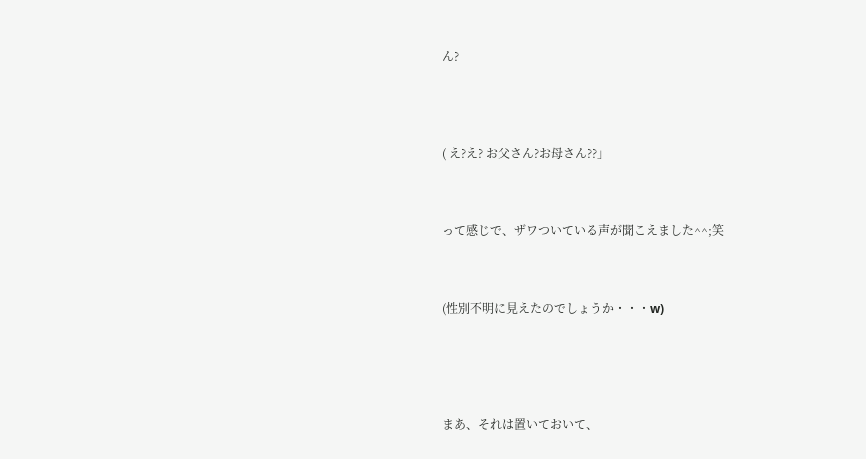ん?




( え?え? お父さん?お母さん??」



って感じで、ザワついている声が聞こえました^^;笑



(性別不明に見えたのでしょうか・・・w)





まあ、それは置いておいて、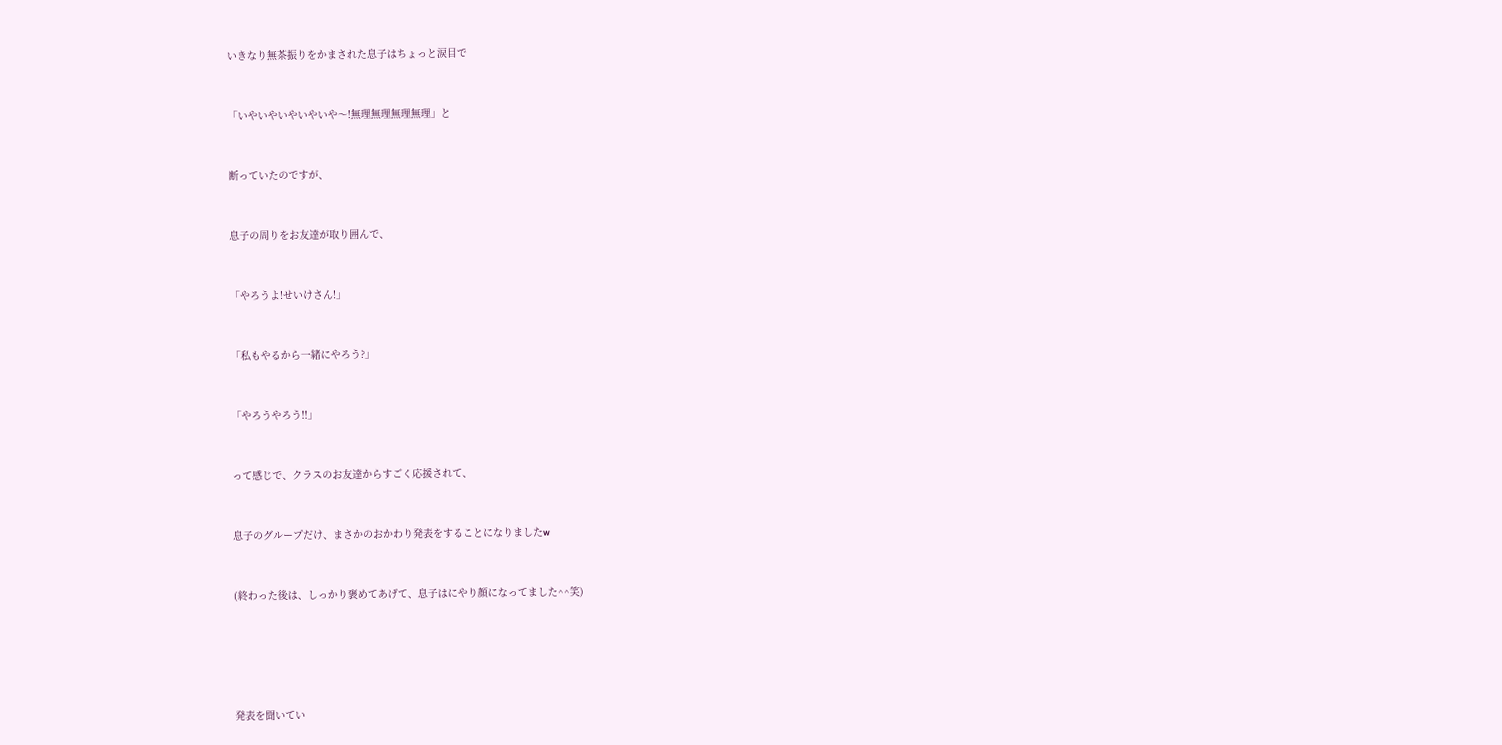いきなり無茶振りをかまされた息子はちょっと涙目で



「いやいやいやいやいや〜!無理無理無理無理」と



断っていたのですが、



息子の周りをお友達が取り囲んで、



「やろうよ!せいけさん!」



「私もやるから一緒にやろう?」



「やろうやろう!!」



って感じで、クラスのお友達からすごく応援されて、



息子のグループだけ、まさかのおかわり発表をすることになりましたw



(終わった後は、しっかり褒めてあげて、息子はにやり顔になってました^^笑)







発表を聞いてい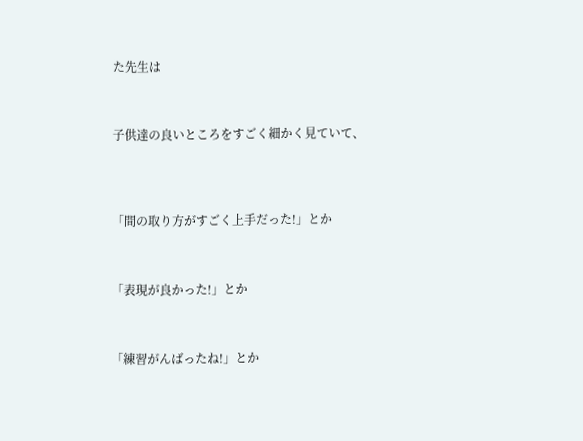た先生は



子供達の良いところをすごく細かく見ていて、




「間の取り方がすごく上手だった!」とか



「表現が良かった!」とか



「練習がんばったね!」とか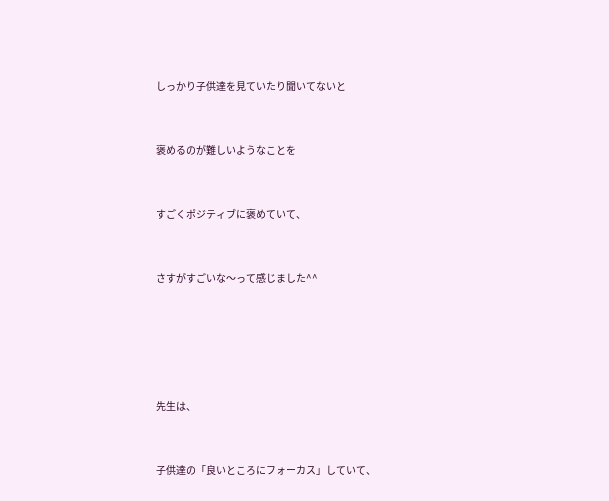しっかり子供達を見ていたり聞いてないと



褒めるのが難しいようなことを



すごくポジティブに褒めていて、



さすがすごいな〜って感じました^^







先生は、



子供達の「良いところにフォーカス」していて、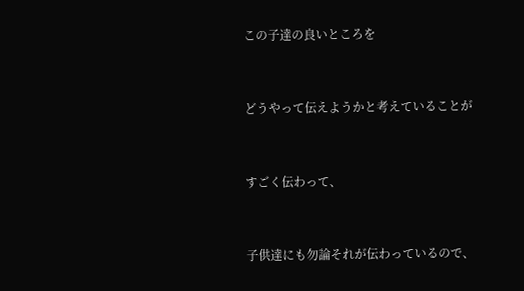この子達の良いところを



どうやって伝えようかと考えていることが



すごく伝わって、



子供達にも勿論それが伝わっているので、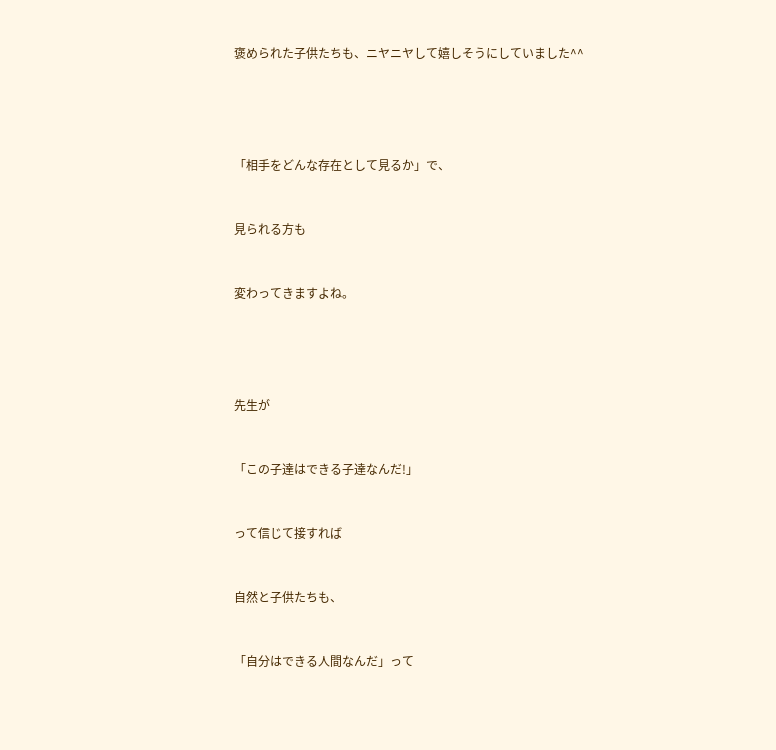褒められた子供たちも、ニヤニヤして嬉しそうにしていました^^






「相手をどんな存在として見るか」で、



見られる方も



変わってきますよね。






先生が



「この子達はできる子達なんだ!」



って信じて接すれば



自然と子供たちも、



「自分はできる人間なんだ」って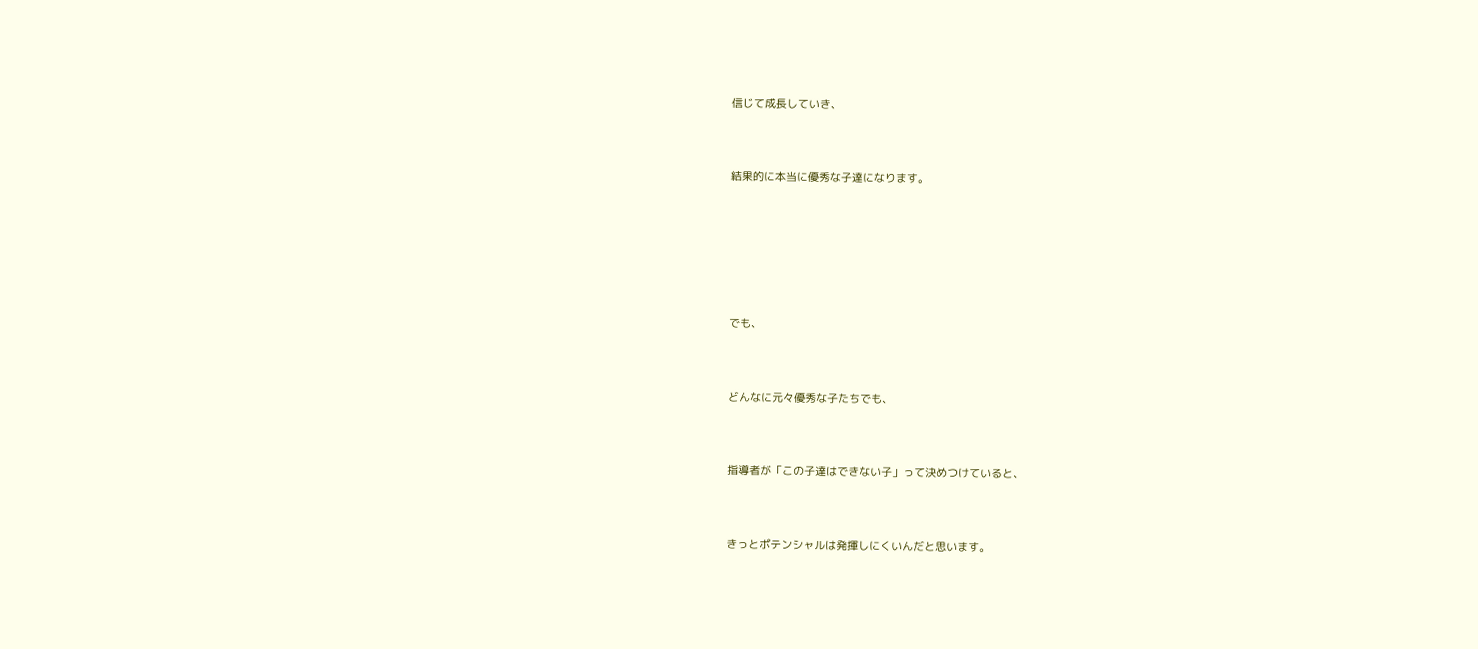信じて成長していき、



結果的に本当に優秀な子達になります。







でも、



どんなに元々優秀な子たちでも、



指導者が「この子達はできない子」って決めつけていると、



きっとポテンシャルは発揮しにくいんだと思います。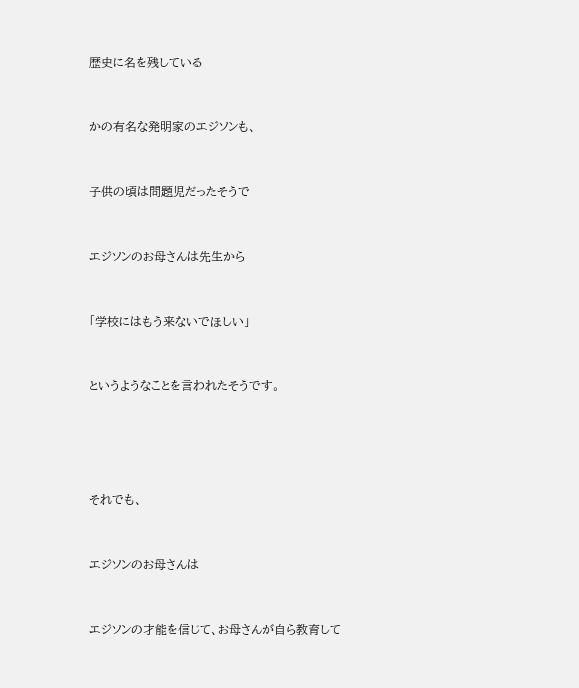歴史に名を残している



かの有名な発明家のエジソンも、



子供の頃は問題児だったそうで



エジソンのお母さんは先生から



「学校にはもう来ないでほしい」



というようなことを言われたそうです。






それでも、



エジソンのお母さんは



エジソンの才能を信じて、お母さんが自ら教育して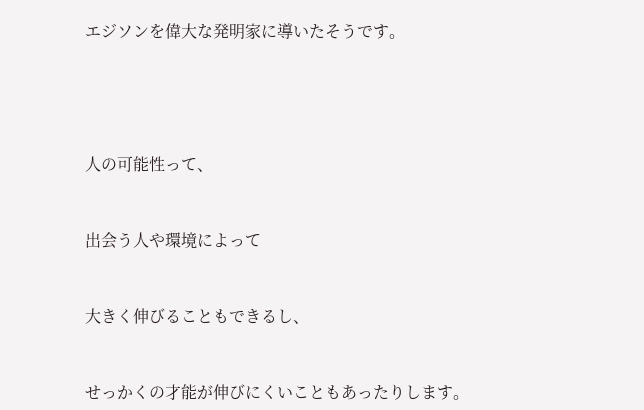エジソンを偉大な発明家に導いたそうです。






人の可能性って、



出会う人や環境によって



大きく伸びることもできるし、



せっかくの才能が伸びにくいこともあったりします。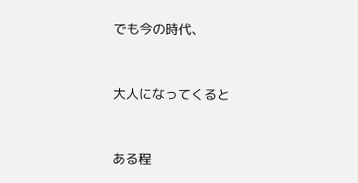でも今の時代、



大人になってくると



ある程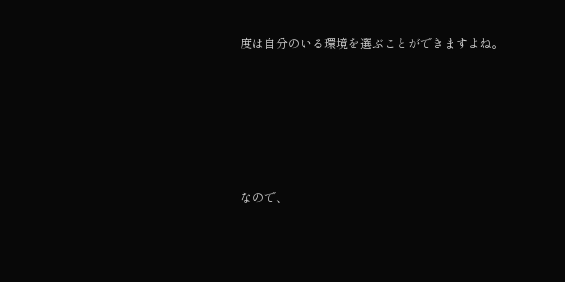度は自分のいる環境を選ぶことができますよね。





なので、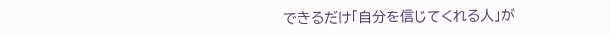できるだけ「自分を信じてくれる人」が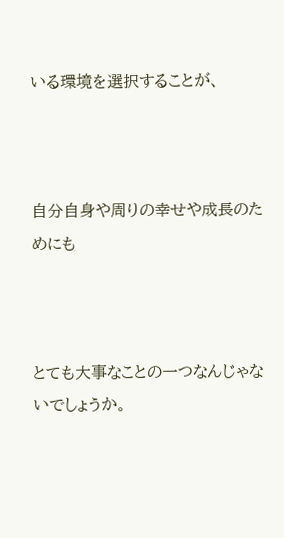いる環境を選択することが、



自分自身や周りの幸せや成長のためにも



とても大事なことの一つなんじゃないでしょうか。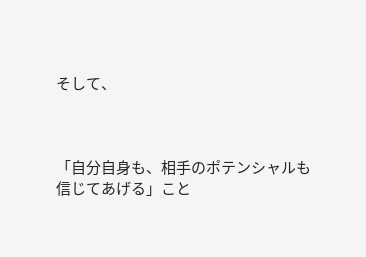そして、



「自分自身も、相手のポテンシャルも信じてあげる」こと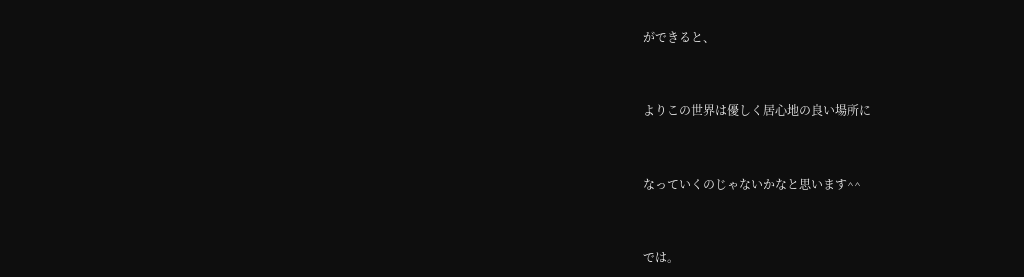ができると、



よりこの世界は優しく居心地の良い場所に



なっていくのじゃないかなと思います^^



では。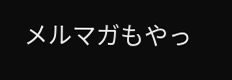メルマガもやっ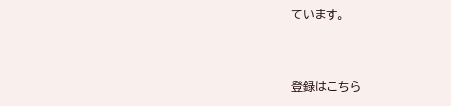ています。


登録はこちら